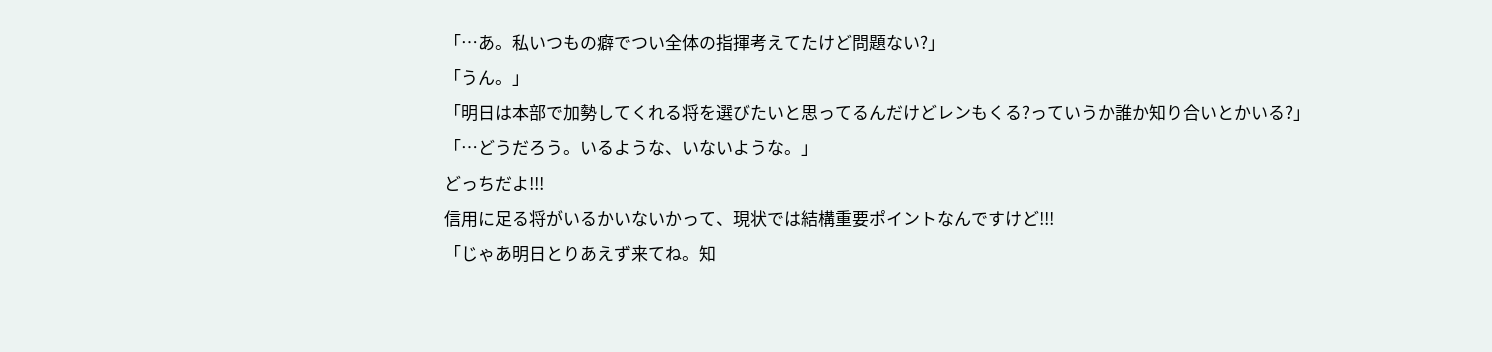「…あ。私いつもの癖でつい全体の指揮考えてたけど問題ない?」
「うん。」
「明日は本部で加勢してくれる将を選びたいと思ってるんだけどレンもくる?っていうか誰か知り合いとかいる?」
「…どうだろう。いるような、いないような。」
どっちだよ!!!
信用に足る将がいるかいないかって、現状では結構重要ポイントなんですけど!!!
「じゃあ明日とりあえず来てね。知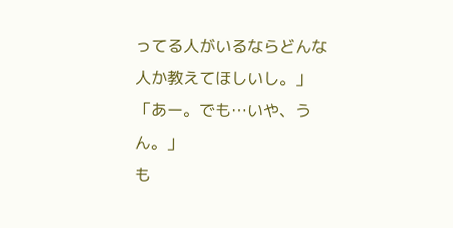ってる人がいるならどんな人か教えてほしいし。」
「あー。でも…いや、うん。」
も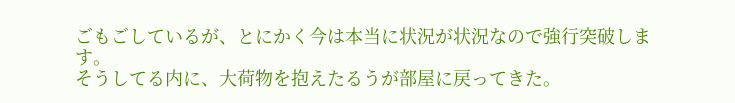ごもごしているが、とにかく今は本当に状況が状況なので強行突破します。
そうしてる内に、大荷物を抱えたるうが部屋に戻ってきた。